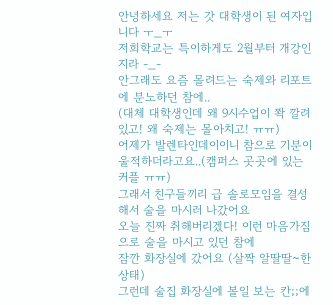안녕하세요 저는 갓 대학생이 된 여자입니다 ㅜ_ㅜ
저희학교는 특이하게도 2월부터 개강인지라 -_-
안그래도 요즘 몰려드는 숙제와 리포트에 분노하던 참에..
(대체 대학생인데 왜 9시수업이 쫙 깔려있고! 왜 숙제는 몰아치고! ㅠㅠ)
어제가 발렌타인데이이니 참으로 기분이 울적하더라고요..(캠퍼스 곳곳에 있는 커플 ㅠㅠ)
그래서 친구들끼리 급 솔로모임을 결성해서 술을 마시러 나갔어요
오늘 진짜 취해버리겠다! 이런 마음가짐으로 술을 마시고 있던 참에
잠깐 화장실에 갔어요 (살짝 알딸딸~한 상태)
그런데 술집 화장실에 볼일 보는 칸;;에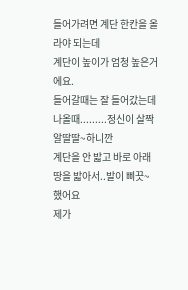들어가려면 계단 한칸을 올라야 되는데
계단이 높이가 엄청 높은거에요.
들어갈때는 잘 들어갔는데 나올때.........정신이 살짝 알딸딸~하니깐
계단을 안 밟고 바로 아래 땅을 밟아서..발이 삐끗~ 했어요
제가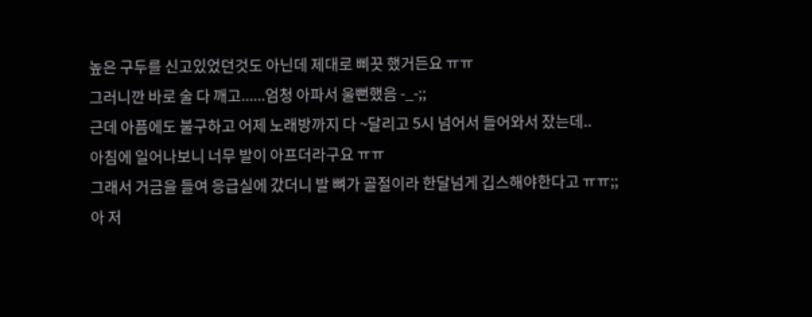높은 구두를 신고있었던것도 아닌데 제대로 삐끗 했거든요 ㅠㅠ
그러니깐 바로 술 다 깨고......엄청 아파서 울뻔했음 -_-;;
근데 아픔에도 불구하고 어제 노래방까지 다 ~달리고 5시 넘어서 들어와서 잤는데..
아침에 일어나보니 너무 발이 아프더라구요 ㅠㅠ
그래서 거금을 들여 응급실에 갔더니 발 뼈가 골절이라 한달넘게 깁스해야한다고 ㅠㅠ;;
아 저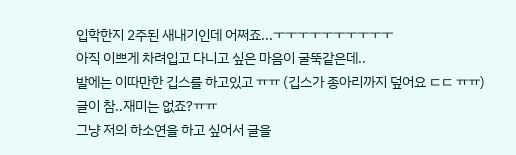입학한지 2주된 새내기인데 어쩌죠...ㅜㅜㅜㅜㅜㅜㅜㅜㅜㅜ
아직 이쁘게 차려입고 다니고 싶은 마음이 굴뚝같은데..
발에는 이따만한 깁스를 하고있고 ㅠㅠ (깁스가 종아리까지 덮어요 ㄷㄷ ㅠㅠ)
글이 참..재미는 없죠?ㅠㅠ
그냥 저의 하소연을 하고 싶어서 글을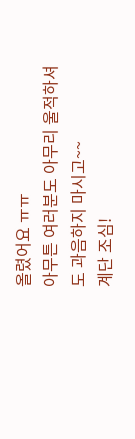올렸어요 ㅠㅠ
아무튼 여러분도 아무리 울적하셔도 과음하지 마시고~~
계단 조심!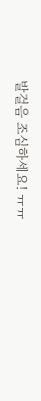발걸음 조심하세요! ㅠㅠ